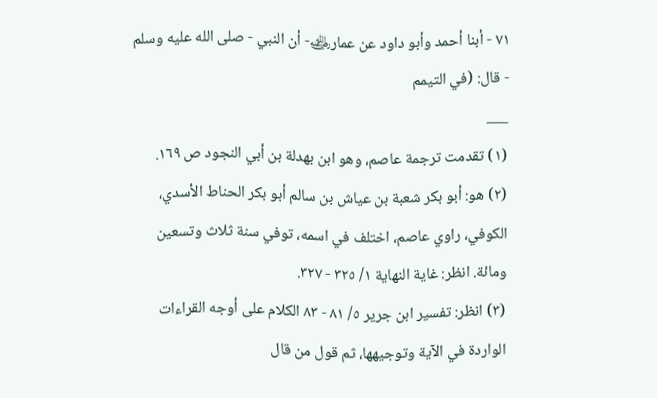٧١ - أبنا أحمد وأبو داود عن عمار﵁- أن النبي - صلى الله عليه وسلم - قال: (في التيمم
___
(١) تقدمت ترجمة عاصم، وهو ابن بهدلة بن أبي النجود ص ١٦٩.
(٢) هو: أبو بكر شعبة بن عياش بن سالم أبو بكر الحناط الأسدي، الكوفي، راوي عاصم، اختلف في اسمه، توفي سنة ثلاث وتسعين ومائة. انظر: غاية النهاية ١/ ٣٢٥ - ٣٢٧.
(٣) انظر: تفسير ابن جرير ٥/ ٨١ - ٨٣ الكلام على أوجه القراءات الواردة في الآية وتوجيهها، ثم قول من قال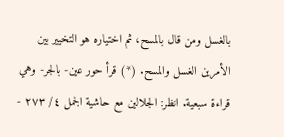بالغسل ومن قال بالمسح، ثم اختياره هو التخيير بين الأمرين الغسل والمسح. (*) قرأ حور عين- بالجر- وهي قراءة سبعية. انظر: الجلالين مع حاشية الجمل ٤/ ٢٧٣ -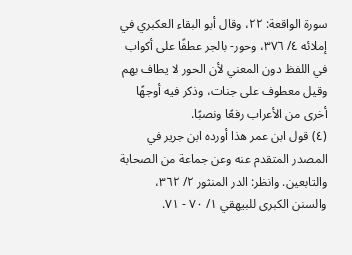سورة الواقعة: ٢٢، وقال أبو البقاء العكبري في إملائه ٤/ ٣٧٦، وحور- بالجر عطفًا على أكواب في اللفظ دون المعني لأن الحور لا يطاف بهم وقيل معطوف على جنات، وذكر فيه أوجهًا أخرى من الأعراب رفعًا ونصبًا.
(٤) قول ابن عمر هذا أورده ابن جرير في المصدر المتقدم عنه وعن جماعة من الصحابة والتابعين. وانظر: الدر المنثور ٢/ ٣٦٢، والسنن الكبرى للبيهقي ١/ ٧٠ - ٧١.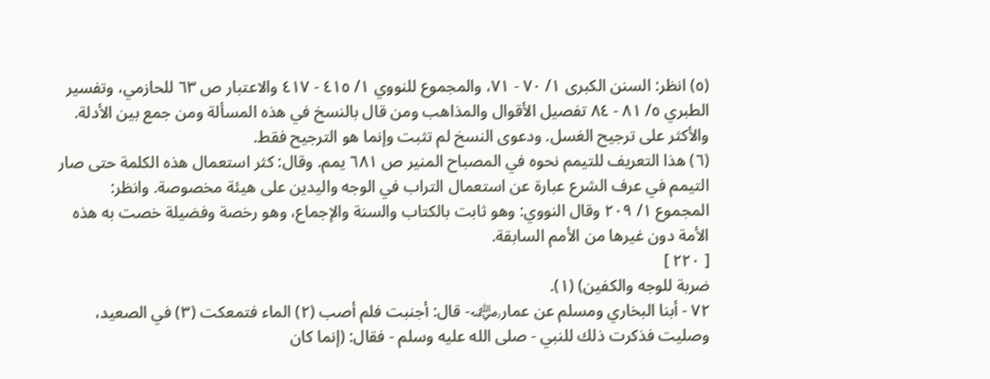(٥) انظر: السنن الكبرى ١/ ٧٠ - ٧١، والمجموع للنووي ١/ ٤١٥ - ٤١٧ والاعتبار ص ٦٣ للحازمي، وتفسير الطبري ٥/ ٨١ - ٨٤ تفصيل الأقوال والمذاهب ومن قال بالنسخ في هذه المسألة ومن جمع بين الأدلة. والأكثر على ترجيح الغسل. ودعوى النسخ لم تثبت وإنما هو الترجيح فقط.
(٦) هذا التعريف للتيمم نحوه في المصباح المنير ص ٦٨١ يمم. وقال: كثر استعمال هذه الكلمة حتى صار التيمم في عرف الشرع عبارة عن استعمال التراب في الوجه واليدين على هيئة مخصوصة. وانظر: المجموع ١/ ٢٠٩ وقال النووي: وهو ثابت بالكتاب والسنة والإجماع، وهو رخصة وفضيلة خصت به هذه الأمة دون غيرها من الأمم السابقة.
[ ٢٢٠ ]
ضربة للوجه والكفين) (١).
٧٢ - أبنا البخاري ومسلم عن عمار﵁- قال: أجنبت فلم أصب (٢) الماء فتمعكت (٣) في الصعيد، وصليت فذكرت ذلك للنبي - صلى الله عليه وسلم - فقال: (إنما كان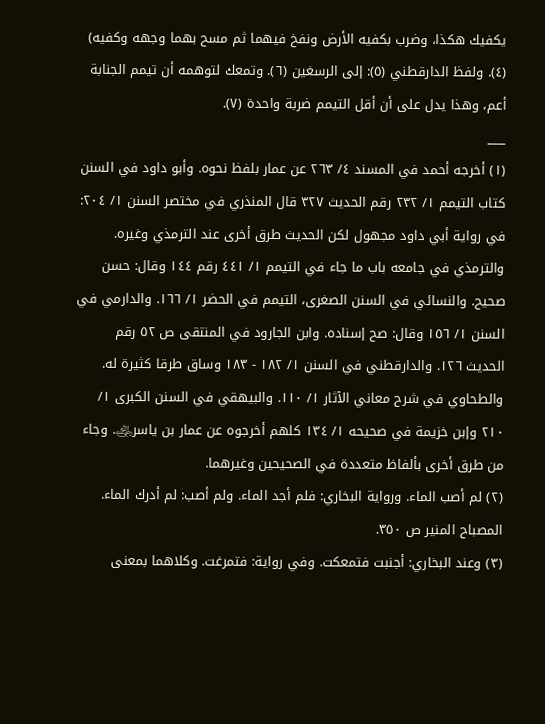يكفيك هكذا، وضرب بكفيه الأرض ونفخ فيهما ثم مسح بهما وجهه وكفيه) (٤). ولفظ الدارقطني (٥): إلى الرسغين (٦). وتمعك لتوهمه أن تيمم الجنابة أعم، وهذا يدل على أن أقل التيمم ضربة واحدة (٧).
___
(١) أخرجه أحمد في المسند ٤/ ٢٦٣ عن عمار بلفظ نحوه. وأبو داود في السنن كتاب التيمم ١/ ٢٣٢ رقم الحديث ٣٢٧ قال المنذري في مختصر السنن ١/ ٢٠٤: في رواية أبي داود مجهول لكن الحديث طرق أخرى عند الترمذي وغيره. والترمذي في جامعه باب ما جاء في التيمم ١/ ٤٤١ رقم ١٤٤ وقال: حسن صحيح. والنسائي في السنن الصغرى، التيمم في الحضر ١/ ١٦٦. والدارمي في السنن ١/ ١٥٦ وقال: صح إسناده. وابن الجارود في المنتقى ص ٥٢ رقم الحديث ١٢٦. والدارقطني في السنن ١/ ١٨٢ - ١٨٣ وساق طرقا كثيرة له. والطحاوي في شرح معاني الآثار ١/ ١١٠. والبيهقي في السنن الكبرى ١/ ٢١٠ وإبن خزيمة في صحيحه ١/ ١٣٤ كلهم أخرجوه عن عمار بن ياسر﵁. وجاء من طرق أخرى بألفاظ متعددة في الصحيحين وغيرهما.
(٢) لم أصب الماء. ورواية البخاري: فلم أجد الماء. ولم أصب: لم أدرك الماء. المصباح المنير ص ٣٥٠.
(٣) وعند البخاري: أجنبت فتمعكت. وفي رواية: فتمرغت. وكلاهما بمعنى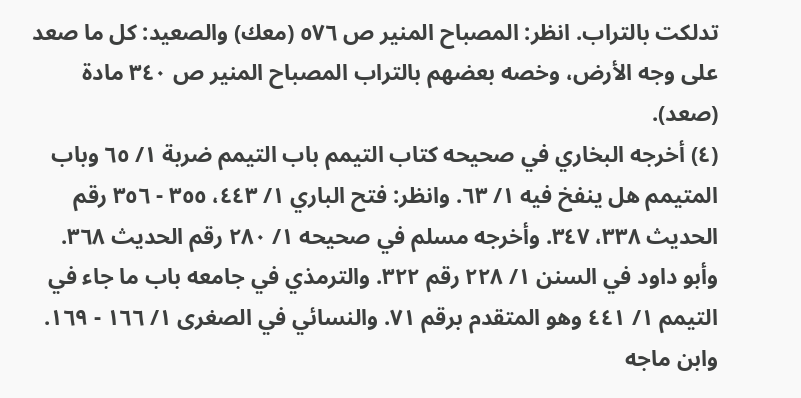تدلكت بالتراب. انظر: المصباح المنير ص ٥٧٦ (معك) والصعيد: كل ما صعد على وجه الأرض، وخصه بعضهم بالتراب المصباح المنير ص ٣٤٠ مادة (صعد).
(٤) أخرجه البخاري في صحيحه كتاب التيمم باب التيمم ضربة ١/ ٦٥ وباب المتيمم هل ينفخ فيه ١/ ٦٣. وانظر: فتح الباري ١/ ٤٤٣، ٣٥٥ - ٣٥٦ رقم الحديث ٣٣٨، ٣٤٧. وأخرجه مسلم في صحيحه ١/ ٢٨٠ رقم الحديث ٣٦٨. وأبو داود في السنن ١/ ٢٢٨ رقم ٣٢٢. والترمذي في جامعه باب ما جاء في التيمم ١/ ٤٤١ وهو المتقدم برقم ٧١. والنسائي في الصغرى ١/ ١٦٦ - ١٦٩. وابن ماجه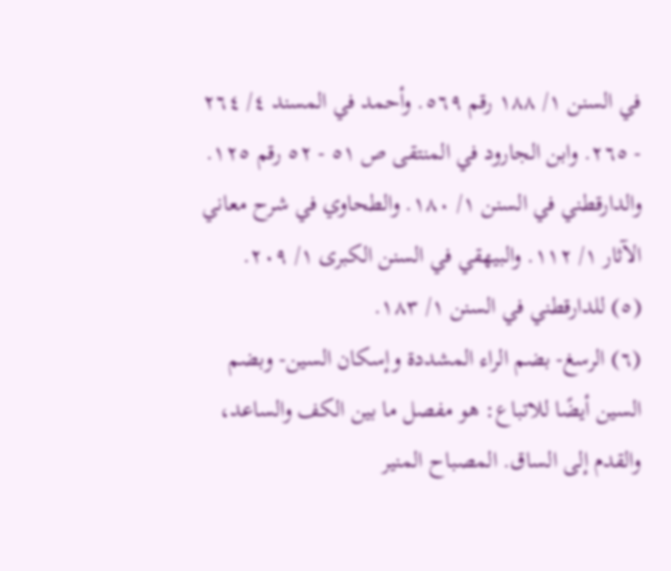في السنن ١/ ١٨٨ رقم ٥٦٩. وأحمد في المسند ٤/ ٢٦٤ - ٢٦٥. وابن الجارود في المنتقى ص ٥١ - ٥٢ رقم ١٢٥. والدارقطني في السنن ١/ ١٨٠. والطحاوي في شرح معاني الآثار ١/ ١١٢. والبيهقي في السنن الكبرى ١/ ٢٠٩.
(٥) للدارقطني في السنن ١/ ١٨٣.
(٦) الرسغ- بضم الراء المشددة وإسكان السين- وبضم السين أيضًا للاتباع: هو مفصل ما بين الكف والساعد، والقدم إلى الساق. المصباح المنير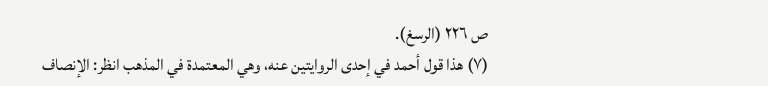ص ٢٢٦ (الرسغ).
(٧) هذا قول أحمد في إحدى الروايتين عنه، وهي المعتمدة في المذهب انظر: الإنصاف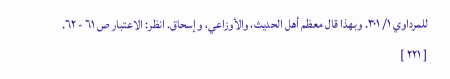للمرداوي ١/ ٣٠١. وبهذا قال معظم أهل الحديث، والأوزاعي، وإسحاق. انظر: الاعتبار ص ٦١ - ٦٢.
[ ٢٢١ ]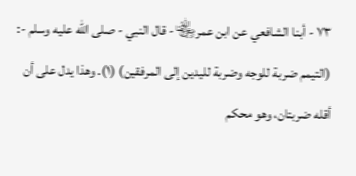٧٣ - أبنا الشافعي عن ابن عمر﵄- قال النبي - صلى الله عليه وسلم -: (التيمم ضربة للوجه وضربة لليدين إلى المرفقين) (١). وهذا يدل على أن أقله ضربتان، وهو محكم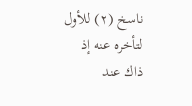ناسخ (٢) للأول لتأخره عنه إذ ذاك عند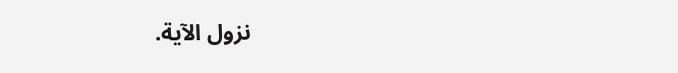نزول الآية.